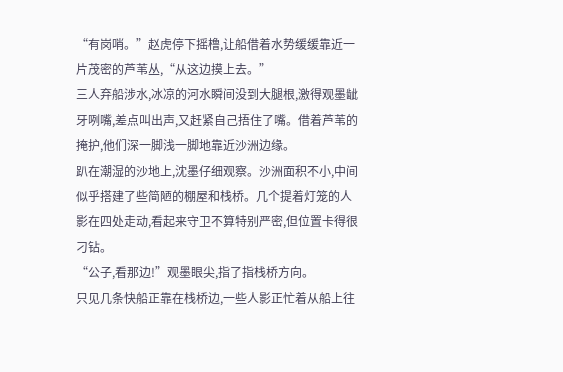“有岗哨。”赵虎停下摇橹,让船借着水势缓缓靠近一片茂密的芦苇丛,“从这边摸上去。”
三人弃船涉水,冰凉的河水瞬间没到大腿根,激得观墨龇牙咧嘴,差点叫出声,又赶紧自己捂住了嘴。借着芦苇的掩护,他们深一脚浅一脚地靠近沙洲边缘。
趴在潮湿的沙地上,沈墨仔细观察。沙洲面积不小,中间似乎搭建了些简陋的棚屋和栈桥。几个提着灯笼的人影在四处走动,看起来守卫不算特别严密,但位置卡得很刁钻。
“公子,看那边!”观墨眼尖,指了指栈桥方向。
只见几条快船正靠在栈桥边,一些人影正忙着从船上往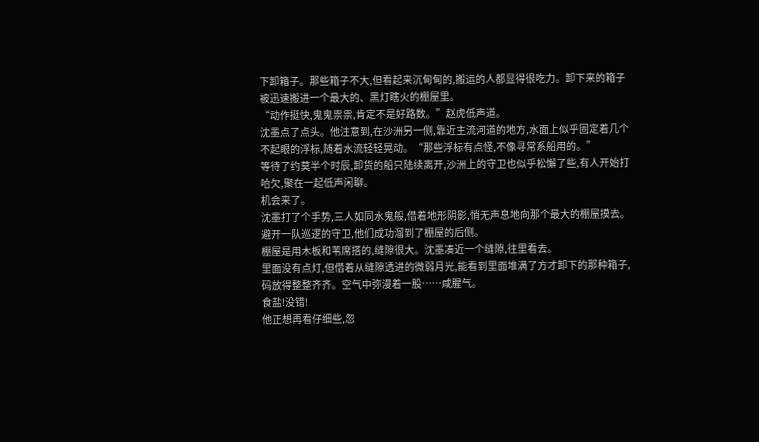下卸箱子。那些箱子不大,但看起来沉甸甸的,搬运的人都显得很吃力。卸下来的箱子被迅速搬进一个最大的、黑灯瞎火的棚屋里。
“动作挺快,鬼鬼祟祟,肯定不是好路数。”赵虎低声道。
沈墨点了点头。他注意到,在沙洲另一侧,靠近主流河道的地方,水面上似乎固定着几个不起眼的浮标,随着水流轻轻晃动。“那些浮标有点怪,不像寻常系船用的。”
等待了约莫半个时辰,卸货的船只陆续离开,沙洲上的守卫也似乎松懈了些,有人开始打哈欠,聚在一起低声闲聊。
机会来了。
沈墨打了个手势,三人如同水鬼般,借着地形阴影,悄无声息地向那个最大的棚屋摸去。避开一队巡逻的守卫,他们成功溜到了棚屋的后侧。
棚屋是用木板和苇席搭的,缝隙很大。沈墨凑近一个缝隙,往里看去。
里面没有点灯,但借着从缝隙透进的微弱月光,能看到里面堆满了方才卸下的那种箱子,码放得整整齐齐。空气中弥漫着一股……咸腥气。
食盐!没错!
他正想再看仔细些,忽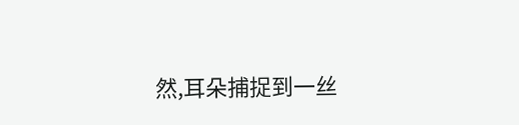然,耳朵捕捉到一丝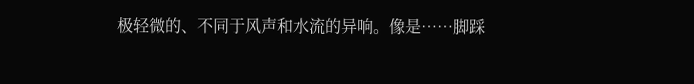极轻微的、不同于风声和水流的异响。像是……脚踩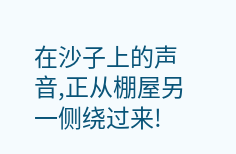在沙子上的声音,正从棚屋另一侧绕过来!